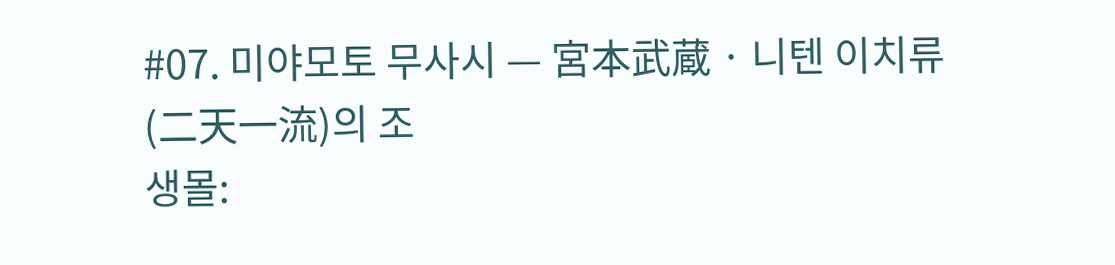#07. 미야모토 무사시 — 宮本武蔵 · 니텐 이치류(二天一流)의 조
생몰: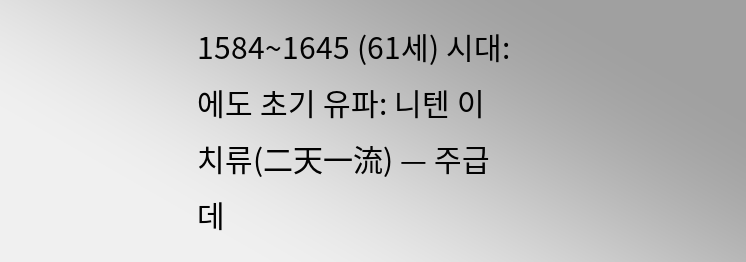1584~1645 (61세) 시대: 에도 초기 유파: 니텐 이치류(二天一流) — 주급 데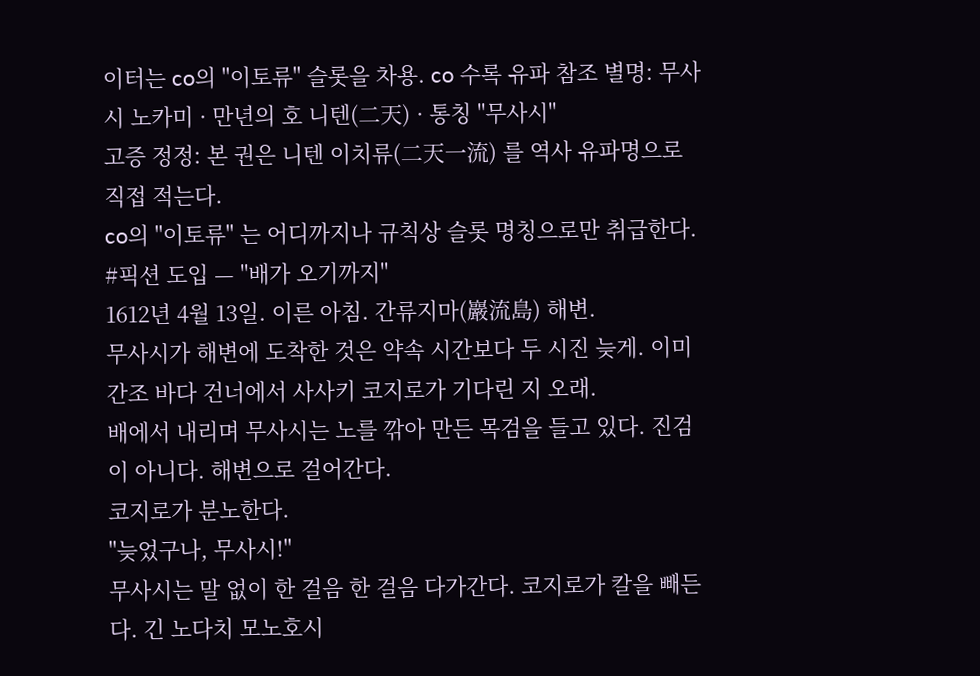이터는 co의 "이토류" 슬롯을 차용. co 수록 유파 참조 별명: 무사시 노카미 · 만년의 호 니텐(二天) · 통칭 "무사시"
고증 정정: 본 권은 니텐 이치류(二天一流) 를 역사 유파명으로 직접 적는다.
co의 "이토류" 는 어디까지나 규칙상 슬롯 명칭으로만 취급한다.
#픽션 도입 — "배가 오기까지"
1612년 4월 13일. 이른 아침. 간류지마(巖流島) 해변.
무사시가 해변에 도착한 것은 약속 시간보다 두 시진 늦게. 이미 간조 바다 건너에서 사사키 코지로가 기다린 지 오래.
배에서 내리며 무사시는 노를 깎아 만든 목검을 들고 있다. 진검이 아니다. 해변으로 걸어간다.
코지로가 분노한다.
"늦었구나, 무사시!"
무사시는 말 없이 한 걸음 한 걸음 다가간다. 코지로가 칼을 빼든다. 긴 노다치 모노호시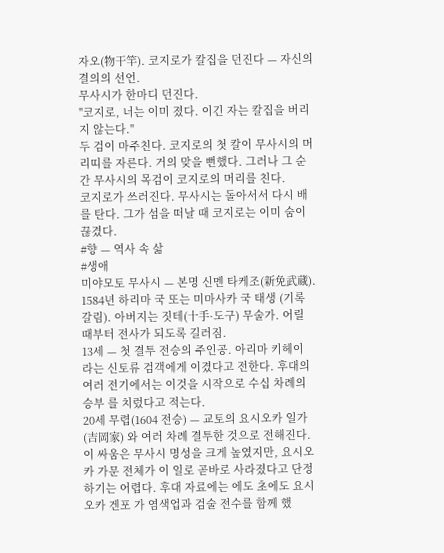자오(物干竿). 코지로가 칼집을 던진다 — 자신의 결의의 선언.
무사시가 한마디 던진다.
"코지로, 너는 이미 졌다. 이긴 자는 칼집을 버리지 않는다."
두 검이 마주친다. 코지로의 첫 칼이 무사시의 머리띠를 자른다. 거의 맞을 뻔했다. 그러나 그 순간 무사시의 목검이 코지로의 머리를 친다.
코지로가 쓰러진다. 무사시는 돌아서서 다시 배를 탄다. 그가 섬을 떠날 때 코지로는 이미 숨이 끊겼다.
#향 — 역사 속 삶
#생애
미야모토 무사시 — 본명 신멘 타케조(新免武蔵). 1584년 하리마 국 또는 미마사카 국 태생 (기록 갈림). 아버지는 짓테(十手·도구) 무술가. 어릴 때부터 전사가 되도록 길러짐.
13세 — 첫 결투 전승의 주인공. 아리마 키헤이 라는 신토류 검객에게 이겼다고 전한다. 후대의 여러 전기에서는 이것을 시작으로 수십 차례의 승부 를 치렀다고 적는다.
20세 무렵(1604 전승) — 교토의 요시오카 일가(吉岡家) 와 여러 차례 결투한 것으로 전해진다. 이 싸움은 무사시 명성을 크게 높였지만, 요시오카 가문 전체가 이 일로 곧바로 사라졌다고 단정하기는 어렵다. 후대 자료에는 에도 초에도 요시오카 겐포 가 염색업과 검술 전수를 함께 했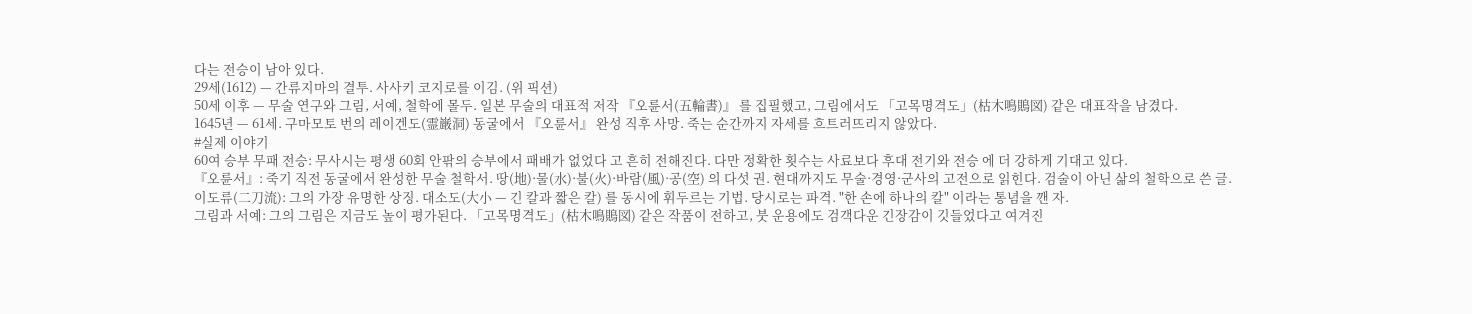다는 전승이 남아 있다.
29세(1612) — 간류지마의 결투. 사사키 코지로를 이김. (위 픽션)
50세 이후 — 무술 연구와 그림, 서예, 철학에 몰두. 일본 무술의 대표적 저작 『오륜서(五輪書)』 를 집필했고, 그림에서도 「고목명격도」(枯木鳴鵙図) 같은 대표작을 남겼다.
1645년 — 61세. 구마모토 번의 레이겐도(霊巌洞) 동굴에서 『오륜서』 완성 직후 사망. 죽는 순간까지 자세를 흐트러뜨리지 않았다.
#실제 이야기
60여 승부 무패 전승: 무사시는 평생 60회 안팎의 승부에서 패배가 없었다 고 흔히 전해진다. 다만 정확한 횟수는 사료보다 후대 전기와 전승 에 더 강하게 기대고 있다.
『오륜서』: 죽기 직전 동굴에서 완성한 무술 철학서. 땅(地)·물(水)·불(火)·바람(風)·공(空) 의 다섯 권. 현대까지도 무술·경영·군사의 고전으로 읽힌다. 검술이 아닌 삶의 철학으로 쓴 글.
이도류(二刀流): 그의 가장 유명한 상징. 대소도(大小 — 긴 칼과 짧은 칼) 를 동시에 휘두르는 기법. 당시로는 파격. "한 손에 하나의 칼" 이라는 통념을 깬 자.
그림과 서예: 그의 그림은 지금도 높이 평가된다. 「고목명격도」(枯木鳴鵙図) 같은 작품이 전하고, 붓 운용에도 검객다운 긴장감이 깃들었다고 여겨진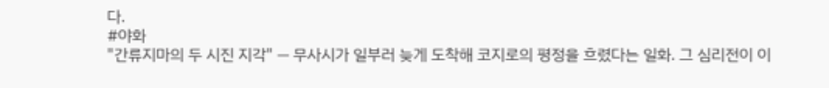다.
#야화
"간류지마의 두 시진 지각" — 무사시가 일부러 늦게 도착해 코지로의 평정을 흐렸다는 일화. 그 심리전이 이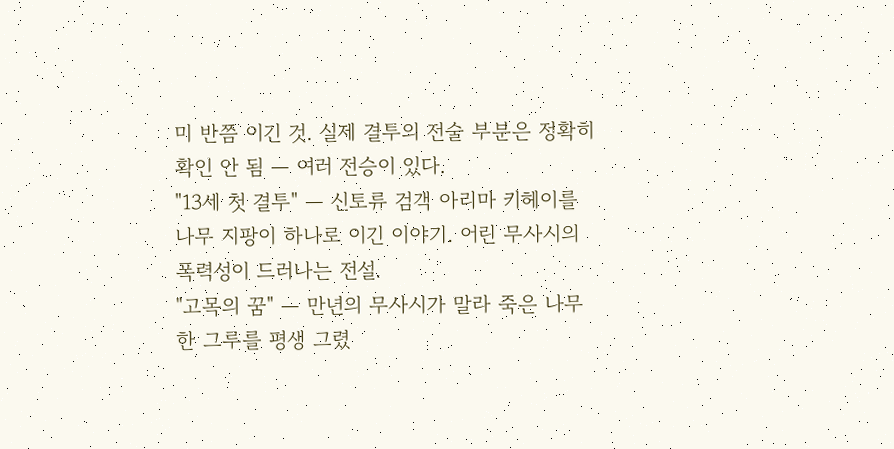미 반쯤 이긴 것. 실제 결투의 전술 부분은 정확히 확인 안 됨 — 여러 전승이 있다.
"13세 첫 결투" — 신토류 검객 아리마 키헤이를 나무 지팡이 하나로 이긴 이야기. 어린 무사시의 폭력성이 드러나는 전설.
"고목의 꿈" — 만년의 무사시가 말라 죽은 나무 한 그루를 평생 그렸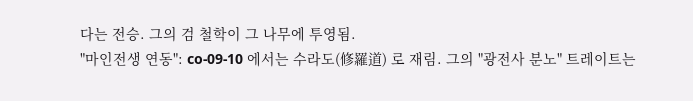다는 전승. 그의 검 철학이 그 나무에 투영됨.
"마인전생 연동": co-09-10 에서는 수라도(修羅道) 로 재림. 그의 "광전사 분노" 트레이트는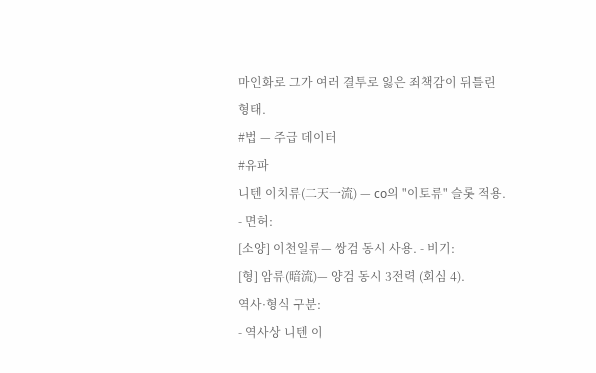마인화로 그가 여러 결투로 잃은 죄책감이 뒤틀린 형태.
#법 — 주급 데이터
#유파
니텐 이치류(二天一流) — co의 "이토류" 슬롯 적용.
- 면허:
[소양] 이천일류— 쌍검 동시 사용. - 비기:
[형] 암류(暗流)— 양검 동시 3전력 (회심 4).
역사·형식 구분:
- 역사상 니텐 이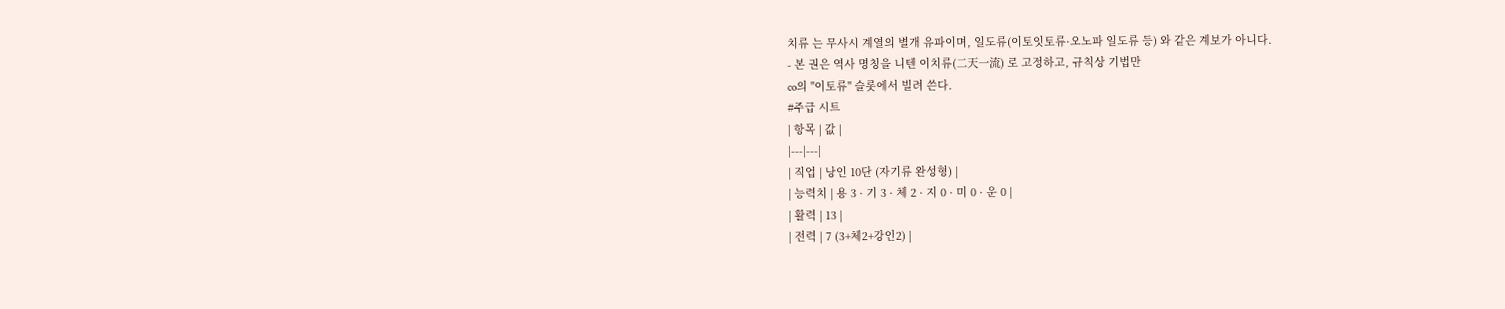치류 는 무사시 계열의 별개 유파이며, 일도류(이토잇토류·오노파 일도류 등) 와 같은 계보가 아니다.
- 본 권은 역사 명칭을 니텐 이치류(二天一流) 로 고정하고, 규칙상 기법만
co의 "이토류" 슬롯에서 빌려 쓴다.
#주급 시트
| 항목 | 값 |
|---|---|
| 직업 | 낭인 10단 (자기류 완성형) |
| 능력치 | 용 3 · 기 3 · 체 2 · 지 0 · 미 0 · 운 0 |
| 활력 | 13 |
| 전력 | 7 (3+체2+강인2) |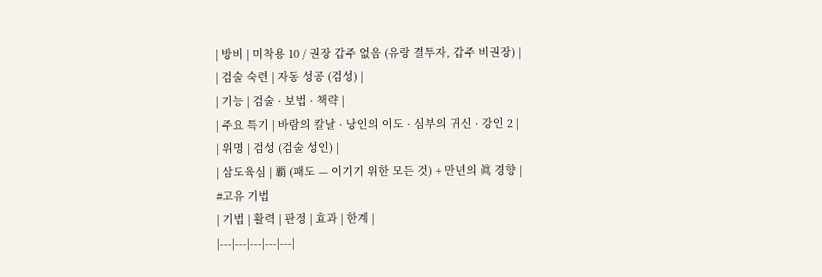| 방비 | 미착용 10 / 권장 갑주 없음 (유랑 결투자, 갑주 비권장) |
| 검술 숙련 | 자동 성공 (검성) |
| 기능 | 검술 · 보법 · 책략 |
| 주요 특기 | 바람의 칼날 · 낭인의 이도 · 심부의 귀신 · 강인 2 |
| 위명 | 검성 (검술 성인) |
| 삼도육심 | 覇 (패도 — 이기기 위한 모든 것) + 만년의 眞 경향 |
#고유 기법
| 기법 | 활력 | 판정 | 효과 | 한계 |
|---|---|---|---|---|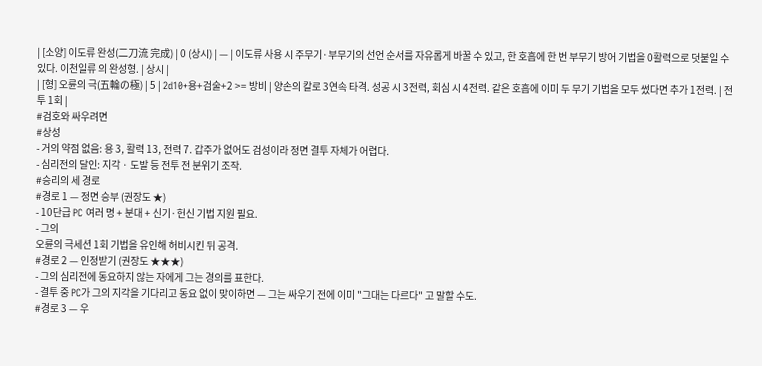| [소양] 이도류 완성(二刀流 完成) | 0 (상시) | — | 이도류 사용 시 주무기·부무기의 선언 순서를 자유롭게 바꿀 수 있고, 한 호흡에 한 번 부무기 방어 기법을 0활력으로 덧붙일 수 있다. 이천일류 의 완성형. | 상시 |
| [형] 오륜의 극(五輪の極) | 5 | 2d10+용+검술+2 >= 방비 | 양손의 칼로 3연속 타격. 성공 시 3전력, 회심 시 4전력. 같은 호흡에 이미 두 무기 기법을 모두 썼다면 추가 1전력. | 전투 1회 |
#검호와 싸우려면
#상성
- 거의 약점 없음: 용 3, 활력 13, 전력 7. 갑주가 없어도 검성이라 정면 결투 자체가 어렵다.
- 심리전의 달인: 지각 · 도발 등 전투 전 분위기 조작.
#승리의 세 경로
#경로 1 — 정면 승부 (권장도 ★)
- 10단급 PC 여러 명 + 분대 + 신기·헌신 기법 지원 필요.
- 그의
오륜의 극세션 1회 기법을 유인해 허비시킨 뒤 공격.
#경로 2 — 인정받기 (권장도 ★★★)
- 그의 심리전에 동요하지 않는 자에게 그는 경의를 표한다.
- 결투 중 PC가 그의 지각을 기다리고 동요 없이 맞이하면 — 그는 싸우기 전에 이미 "그대는 다르다" 고 말할 수도.
#경로 3 — 우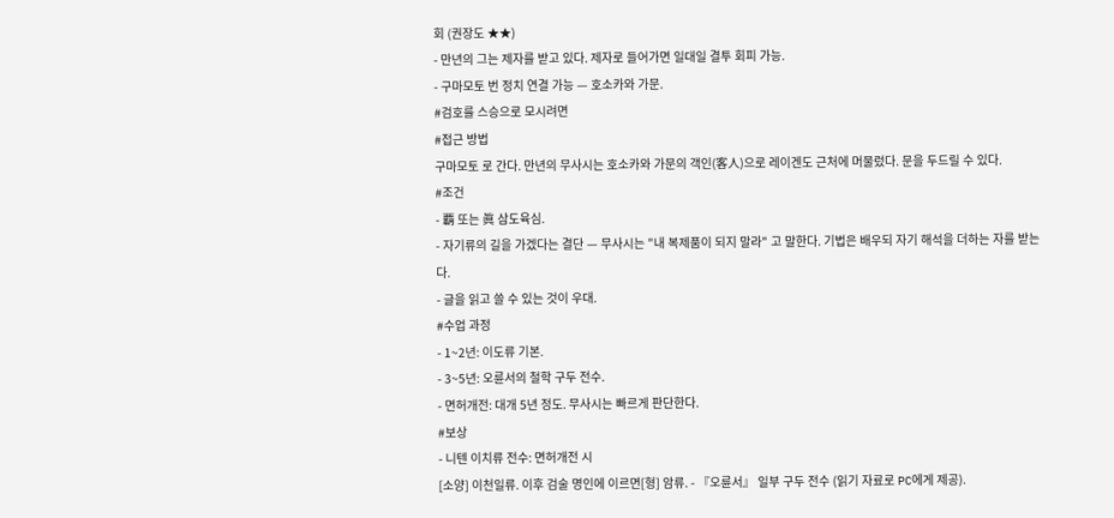회 (권장도 ★★)
- 만년의 그는 제자를 받고 있다. 제자로 들어가면 일대일 결투 회피 가능.
- 구마모토 번 정치 연결 가능 — 호소카와 가문.
#검호를 스승으로 모시려면
#접근 방법
구마모토 로 간다. 만년의 무사시는 호소카와 가문의 객인(客人)으로 레이겐도 근처에 머물렀다. 문을 두드릴 수 있다.
#조건
- 覇 또는 眞 삼도육심.
- 자기류의 길을 가겠다는 결단 — 무사시는 "내 복제품이 되지 말라" 고 말한다. 기법은 배우되 자기 해석을 더하는 자를 받는다.
- 글을 읽고 쓸 수 있는 것이 우대.
#수업 과정
- 1~2년: 이도류 기본.
- 3~5년: 오륜서의 철학 구두 전수.
- 면허개전: 대개 5년 정도. 무사시는 빠르게 판단한다.
#보상
- 니텐 이치류 전수: 면허개전 시
[소양] 이천일류. 이후 검술 명인에 이르면[형] 암류. - 『오륜서』 일부 구두 전수 (읽기 자료로 PC에게 제공).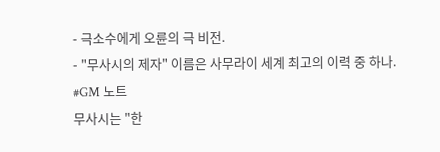- 극소수에게 오륜의 극 비전.
- "무사시의 제자" 이름은 사무라이 세계 최고의 이력 중 하나.
#GM 노트
무사시는 "한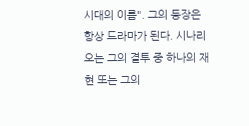시대의 이름". 그의 등장은 항상 드라마가 된다. 시나리오는 그의 결투 중 하나의 재현 또는 그의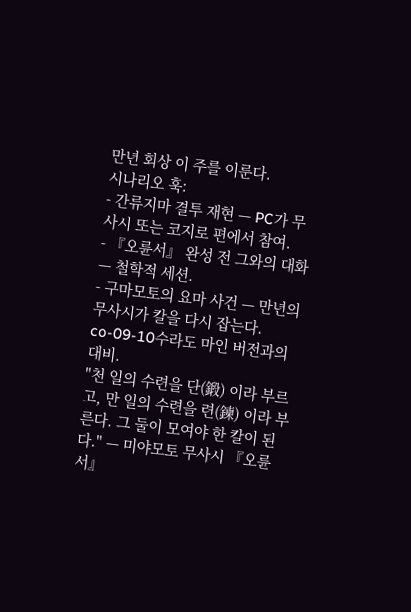만년 회상 이 주를 이룬다.
시나리오 훅:
- 간류지마 결투 재현 — PC가 무사시 또는 코지로 편에서 참여.
- 『오륜서』 완성 전 그와의 대화 — 철학적 세션.
- 구마모토의 요마 사건 — 만년의 무사시가 칼을 다시 잡는다.
co-09-10수라도 마인 버전과의 대비.
"천 일의 수련을 단(鍛) 이라 부르고, 만 일의 수련을 련(鍊) 이라 부른다. 그 둘이 모여야 한 칼이 된다." — 미야모토 무사시 『오륜서』